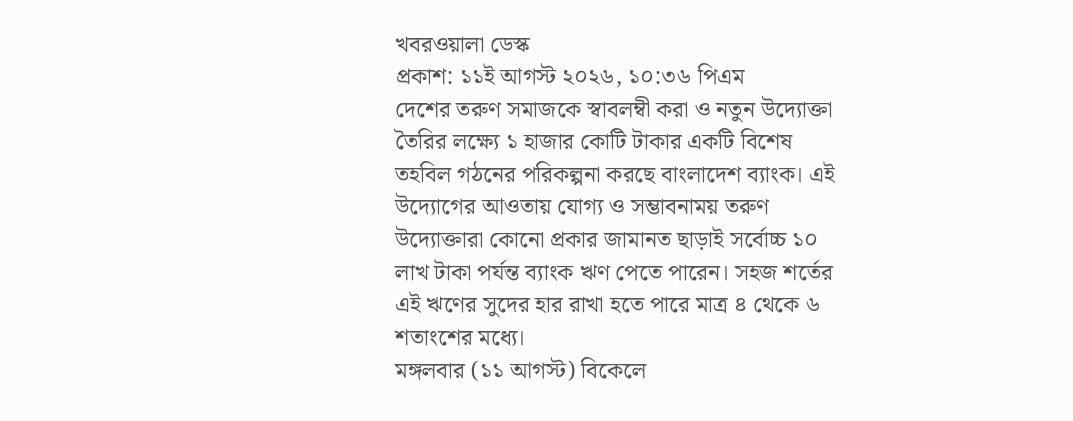খবরওয়ালা ডেস্ক
প্রকাশ: ১১ই আগস্ট ২০২৬, ১০:৩৬ পিএম
দেশের তরুণ সমাজকে স্বাবলম্বী করা ও নতুন উদ্যোক্তা তৈরির লক্ষ্যে ১ হাজার কোটি টাকার একটি বিশেষ তহবিল গঠনের পরিকল্পনা করছে বাংলাদেশ ব্যাংক। এই উদ্যোগের আওতায় যোগ্য ও সম্ভাবনাময় তরুণ উদ্যোক্তারা কোনো প্রকার জামানত ছাড়াই সর্বোচ্চ ১০ লাখ টাকা পর্যন্ত ব্যাংক ঋণ পেতে পারেন। সহজ শর্তের এই ঋণের সুদের হার রাখা হতে পারে মাত্র ৪ থেকে ৬ শতাংশের মধ্যে।
মঙ্গলবার (১১ আগস্ট) বিকেলে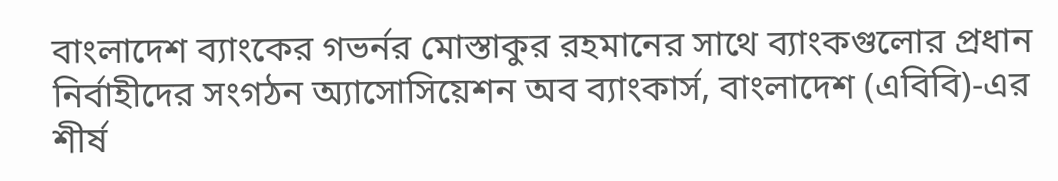বাংলাদেশ ব্যাংকের গভর্নর মোস্তাকুর রহমানের সাথে ব্যাংকগুলোর প্রধান নির্বাহীদের সংগঠন অ্যাসোসিয়েশন অব ব্যাংকার্স, বাংলাদেশ (এবিবি)-এর শীর্ষ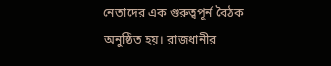নেতাদের এক গুরুত্বপূর্ন বৈঠক অনুষ্ঠিত হয়। রাজধানীর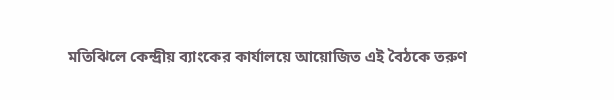মতিঝিলে কেন্দ্রীয় ব্যাংকের কার্যালয়ে আয়োজিত এই বৈঠকে তরুণ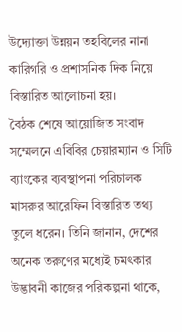উদ্যোক্তা উন্নয়ন তহবিলের নানা কারিগরি ও প্রশাসনিক দিক নিয়ে বিস্তারিত আলোচনা হয়।
বৈঠক শেষে আয়োজিত সংবাদ সম্মেলনে এবিবির চেয়ারম্যান ও সিটি ব্যাংকের ব্যবস্থাপনা পরিচালক মাসরুর আরেফিন বিস্তারিত তথ্য তুলে ধরেন। তিনি জানান, দেশের অনেক তরুণের মধ্যেই চমৎকার উদ্ভাবনী কাজের পরিকল্পনা থাকে,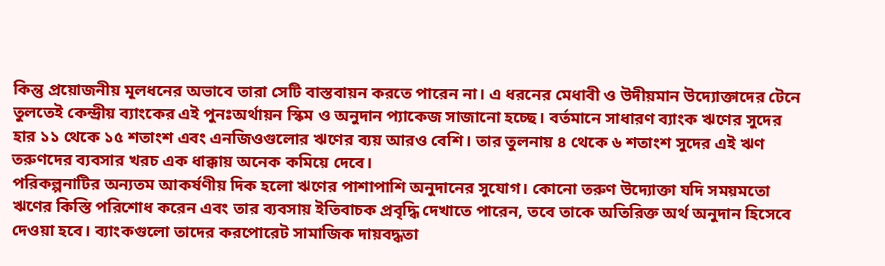কিন্তু প্রয়োজনীয় মূলধনের অভাবে তারা সেটি বাস্তবায়ন করতে পারেন না। এ ধরনের মেধাবী ও উদীয়মান উদ্যোক্তাদের টেনে তুলতেই কেন্দ্রীয় ব্যাংকের এই পুনঃঅর্থায়ন স্কিম ও অনুদান প্যাকেজ সাজানো হচ্ছে। বর্তমানে সাধারণ ব্যাংক ঋণের সুদের হার ১১ থেকে ১৫ শতাংশ এবং এনজিওগুলোর ঋণের ব্যয় আরও বেশি। তার তুলনায় ৪ থেকে ৬ শতাংশ সুদের এই ঋণ তরুণদের ব্যবসার খরচ এক ধাক্কায় অনেক কমিয়ে দেবে।
পরিকল্পনাটির অন্যতম আকর্ষণীয় দিক হলো ঋণের পাশাপাশি অনুদানের সুযোগ। কোনো তরুণ উদ্যোক্তা যদি সময়মতো ঋণের কিস্তি পরিশোধ করেন এবং তার ব্যবসায় ইতিবাচক প্রবৃদ্ধি দেখাতে পারেন, তবে তাকে অতিরিক্ত অর্থ অনুদান হিসেবে দেওয়া হবে। ব্যাংকগুলো তাদের করপোরেট সামাজিক দায়বদ্ধতা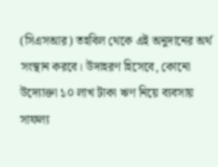(সিএসআর) তহবিল থেকে এই অনুদানের অর্থ সংস্থান করবে। উদাহরণ হিসেবে, কোনো উদ্যোক্তা ১০ লাখ টাকা ঋণ নিয়ে ব্যবসায় সাফল্য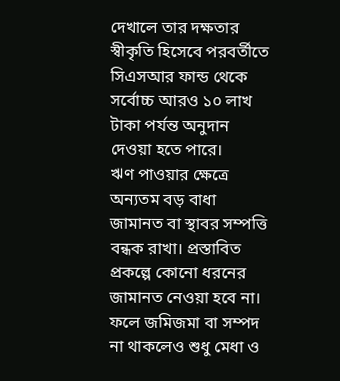দেখালে তার দক্ষতার স্বীকৃতি হিসেবে পরবর্তীতে সিএসআর ফান্ড থেকে সর্বোচ্চ আরও ১০ লাখ টাকা পর্যন্ত অনুদান দেওয়া হতে পারে।
ঋণ পাওয়ার ক্ষেত্রে অন্যতম বড় বাধা জামানত বা স্থাবর সম্পত্তি বন্ধক রাখা। প্রস্তাবিত প্রকল্পে কোনো ধরনের জামানত নেওয়া হবে না। ফলে জমিজমা বা সম্পদ না থাকলেও শুধু মেধা ও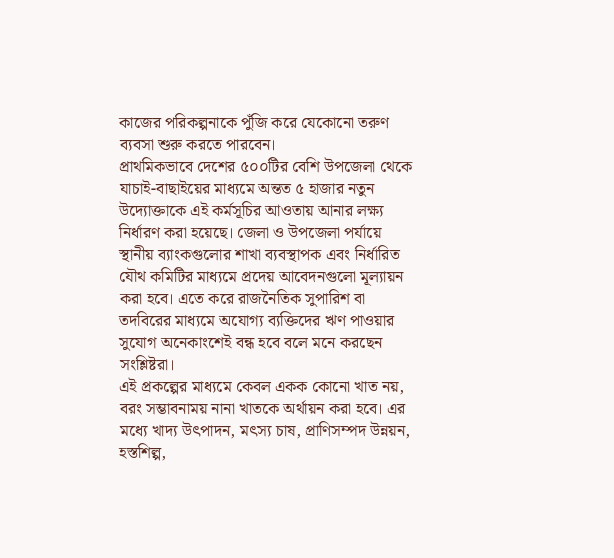কাজের পরিকল্পনাকে পুঁজি করে যেকোনো তরুণ ব্যবসা শুরু করতে পারবেন।
প্রাথমিকভাবে দেশের ৫০০টির বেশি উপজেলা থেকে যাচাই-বাছাইয়ের মাধ্যমে অন্তত ৫ হাজার নতুন উদ্যোক্তাকে এই কর্মসূচির আওতায় আনার লক্ষ্য নির্ধারণ করা হয়েছে। জেলা ও উপজেলা পর্যায়ে স্থানীয় ব্যাংকগুলোর শাখা ব্যবস্থাপক এবং নির্ধারিত যৌথ কমিটির মাধ্যমে প্রদেয় আবেদনগুলো মূল্যায়ন করা হবে। এতে করে রাজনৈতিক সুপারিশ বা তদবিরের মাধ্যমে অযোগ্য ব্যক্তিদের ঋণ পাওয়ার সুযোগ অনেকাংশেই বন্ধ হবে বলে মনে করছেন সংশ্লিষ্টরা।
এই প্রকল্পের মাধ্যমে কেবল একক কোনো খাত নয়, বরং সম্ভাবনাময় নানা খাতকে অর্থায়ন করা হবে। এর মধ্যে খাদ্য উৎপাদন, মৎস্য চাষ, প্রাণিসম্পদ উন্নয়ন, হস্তশিল্প,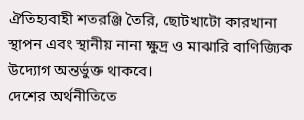ঐতিহ্যবাহী শতরঞ্জি তৈরি, ছোটখাটো কারখানা স্থাপন এবং স্থানীয় নানা ক্ষুদ্র ও মাঝারি বাণিজ্যিক উদ্যোগ অন্তর্ভুক্ত থাকবে।
দেশের অর্থনীতিতে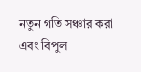নতুন গতি সঞ্চার করা এবং বিপুল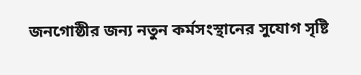জনগোষ্ঠীর জন্য নতুন কর্মসংস্থানের সুযোগ সৃষ্টি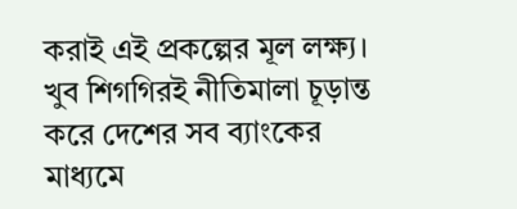করাই এই প্রকল্পের মূল লক্ষ্য। খুব শিগগিরই নীতিমালা চূড়ান্ত করে দেশের সব ব্যাংকের মাধ্যমে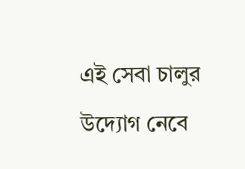এই সেবা চালুর উদ্যোগ নেবে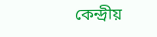কেন্দ্রীয়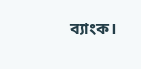ব্যাংক।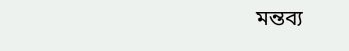মন্তব্য